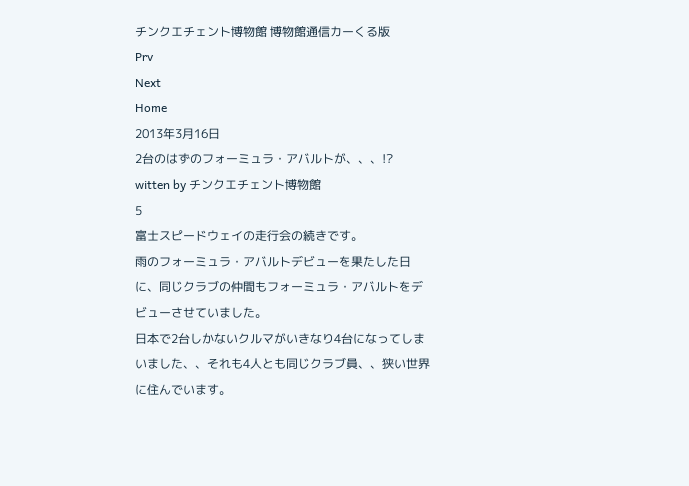チンクエチェント博物館 博物館通信カーくる版
Prv
Next
Home
2013年3月16日
2台のはずのフォーミュラ・アバルトが、、、!?
witten by チンクエチェント博物館
5
富士スピードウェイの走行会の続きです。
雨のフォーミュラ・アバルトデビューを果たした日に、同じクラブの仲間もフォーミュラ・アバルトをデビューさせていました。
日本で2台しかないクルマがいきなり4台になってしまいました、、それも4人とも同じクラブ員、、狭い世界に住んでいます。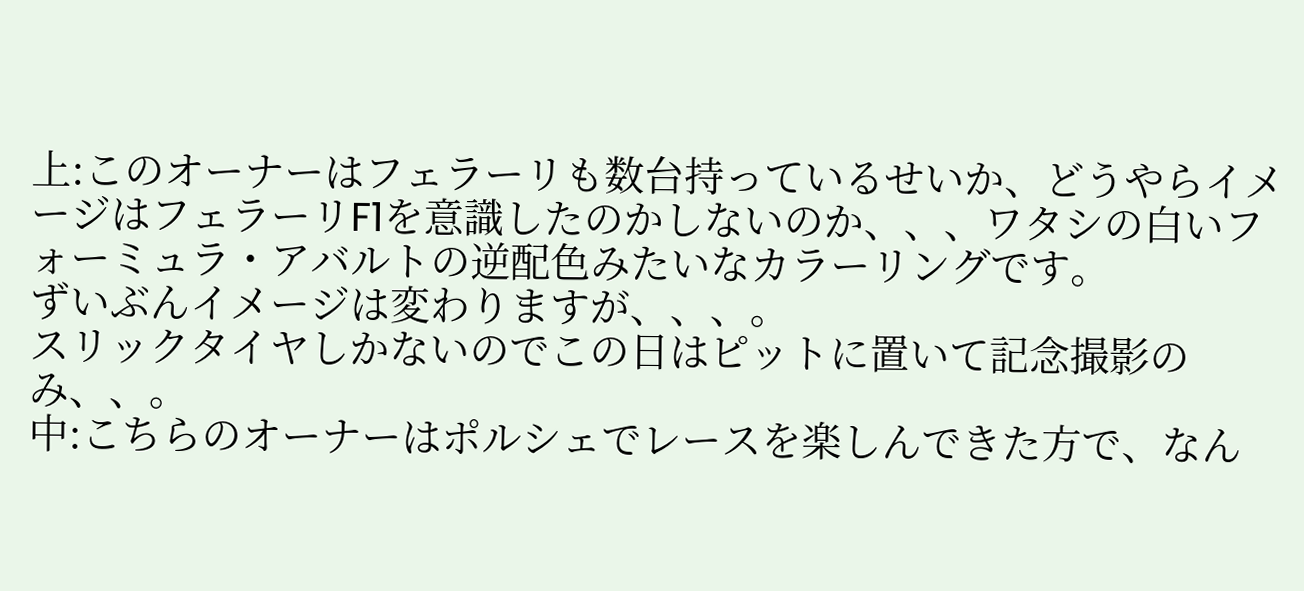上:このオーナーはフェラーリも数台持っているせいか、どうやらイメージはフェラーリF1を意識したのかしないのか、、、ワタシの白いフォーミュラ・アバルトの逆配色みたいなカラーリングです。
ずいぶんイメージは変わりますが、、、。
スリックタイヤしかないのでこの日はピットに置いて記念撮影のみ、、。
中:こちらのオーナーはポルシェでレースを楽しんできた方で、なん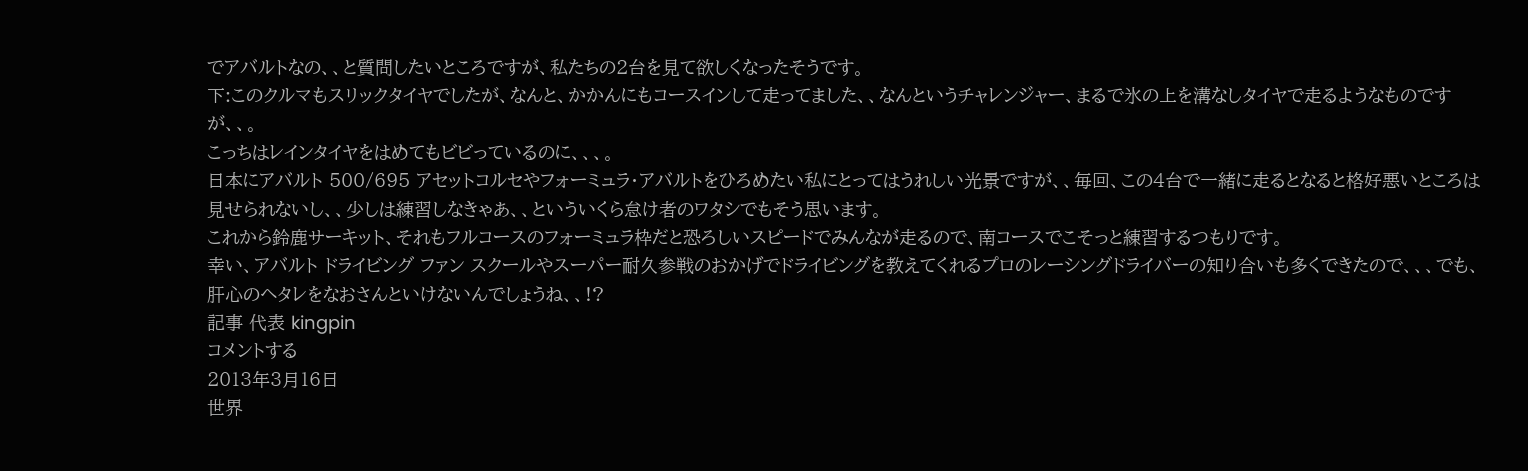でアバルトなの、、と質問したいところですが、私たちの2台を見て欲しくなったそうです。
下:このクルマもスリックタイヤでしたが、なんと、かかんにもコースインして走ってました、、なんというチャレンジャー、まるで氷の上を溝なしタイヤで走るようなものですが、、。
こっちはレインタイヤをはめてもビビっているのに、、、。
日本にアバルト 500/695 アセットコルセやフォーミュラ・アバルトをひろめたい私にとってはうれしい光景ですが、、毎回、この4台で一緒に走るとなると格好悪いところは見せられないし、、少しは練習しなきゃあ、、といういくら怠け者のワタシでもそう思います。
これから鈴鹿サーキット、それもフルコースのフォーミュラ枠だと恐ろしいスピードでみんなが走るので、南コースでこそっと練習するつもりです。
幸い、アバルト ドライビング ファン スクールやスーパー耐久参戦のおかげでドライビングを教えてくれるプロのレーシングドライバーの知り合いも多くできたので、、、でも、肝心のヘタレをなおさんといけないんでしょうね、、!?
記事 代表 kingpin
コメントする
2013年3月16日
世界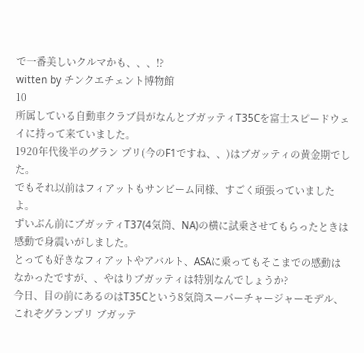で一番美しいクルマかも、、、!?
witten by チンクエチェント博物館
10
所属している自動車クラブ員がなんとブガッティT35Cを富士スピードウェイに持って来ていました。
1920年代後半のグラン プリ(今のF1ですね、、)はブガッティの黄金期でした。
でもそれ以前はフィアットもサンビーム同様、すごく頑張っていましたよ。
ずいぶん前にブガッティT37(4気筒、NA)の横に試乗させてもらったときは感動で身震いがしました。
とっても好きなフィアットやアバルト、ASAに乗ってもそこまでの感動はなかったですが、、やはりブガッティは特別なんでしょうか?
今日、目の前にあるのはT35Cという8気筒スーパーチャージャーモデル、これぞグランプリ ブガッテ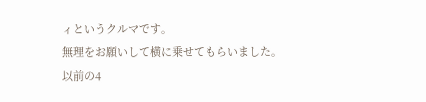ィというクルマです。
無理をお願いして横に乗せてもらいました。
以前の4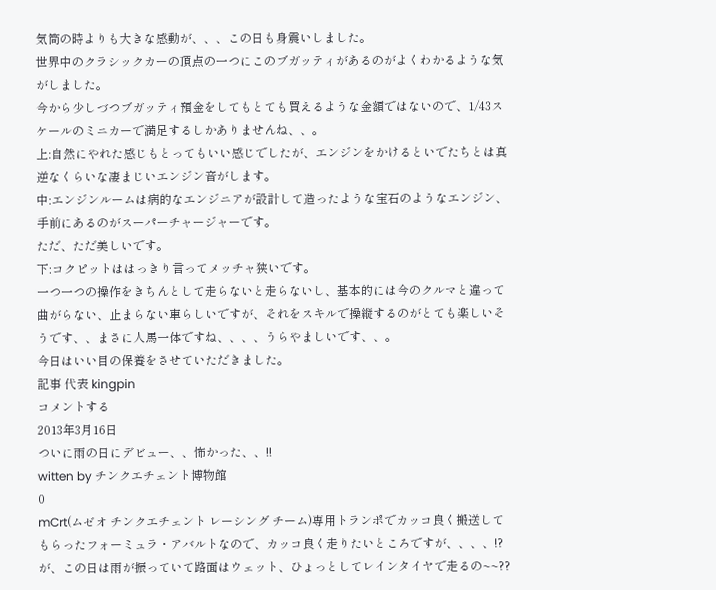気筒の時よりも大きな感動が、、、この日も身震いしました。
世界中のクラシックカーの頂点の一つにこのブガッティがあるのがよくわかるような気がしました。
今から少しづつブガッティ預金をしてもとても買えるような金額ではないので、1/43スケールのミニカーで満足するしかありませんね、、。
上:自然にやれた感じもとってもいい感じでしたが、エンジンをかけるといでたちとは真逆なくらいな凄まじいエンジン音がします。
中:エンジンルームは病的なエンジニアが設計して造ったような宝石のようなエンジン、手前にあるのがスーパーチャージャーです。
ただ、ただ美しいです。
下:コクピットははっきり言ってメッチャ狭いです。
一つ一つの操作をきちんとして走らないと走らないし、基本的には今のクルマと違って曲がらない、止まらない車らしいですが、それをスキルで操縦するのがとても楽しいそうです、、まさに人馬一体ですね、、、、うらやましいです、、。
今日はいい目の保養をさせていただきました。
記事 代表 kingpin
コメントする
2013年3月16日
ついに雨の日にデビュー、、怖かった、、!!
witten by チンクエチェント博物館
0
mCrt(ムゼオ チンクエチェント レーシング チーム)専用トランポでカッコ良く搬送してもらったフォーミュラ・アバルトなので、カッコ良く走りたいところですが、、、、!?
が、この日は雨が振っていて路面はウェット、ひょっとしてレインタイヤで走るの~~??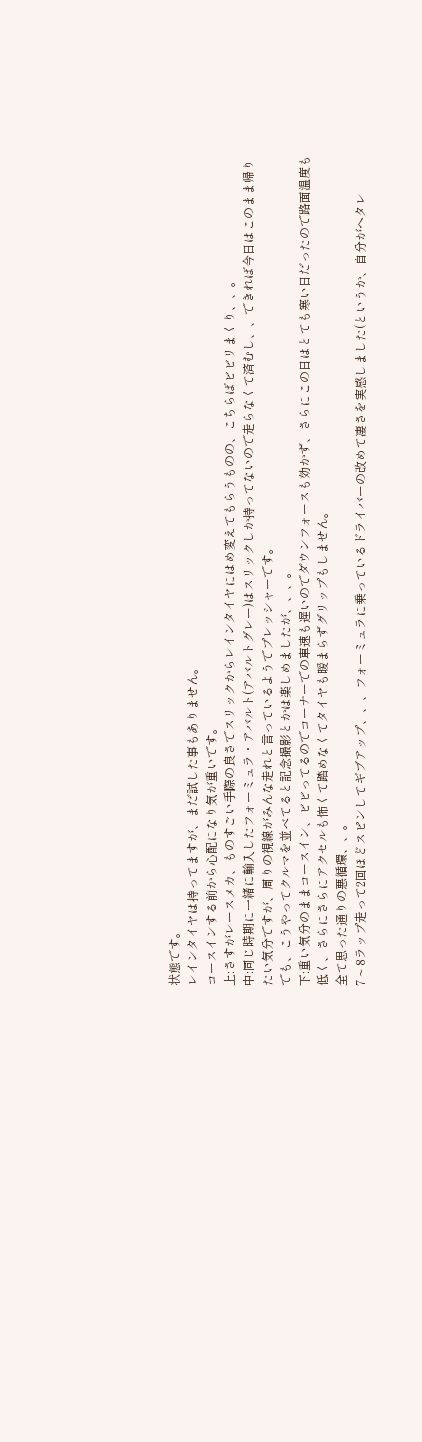状態です。
レインタイヤは持ってますが、まだ試した事もありません。
コースインする前から心配になり気が重いです。
上:さすがレースメカ、ものすごい手際の良さでスリックからレインタイヤにはめ変えてもらうものの、こちらばビビリまくり、、。
中:同じ時期に一緒に輸入したフォーミュラ・アバルト(アバルトグレー)はスリックしか持ってないので走らなくて済むし、、できれば今日はこのまま帰りたい気分ですが、周りの視線がみんな走れと言っているようでプレッシャーです。
でも、こうやってクルマを並べてると記念撮影とかは楽しめましたが、、、。
下:重い気分のままコースイン、ビビってるのでコーナーでの車速も遅いのでダウンフォースも効かず、さらにこの日はとても寒い日だったので路面温度も低く、さらにさらにアクセルも怖くて踏めなくてタイヤも暖まらずグリップもしません。
全て思った通りの悪循環、、。
7 ~ 8ラップ走って2回ほどスピンしてギブアップ、、、フォーミュラに乗っているドライバーの改めて凄さを実感しました(というか、自分がヘタレ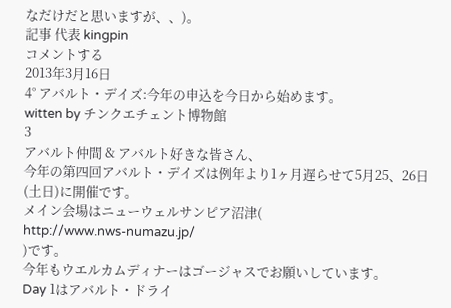なだけだと思いますが、、)。
記事 代表 kingpin
コメントする
2013年3月16日
4° アバルト・デイズ:今年の申込を今日から始めます。
witten by チンクエチェント博物館
3
アバルト仲間 & アバルト好きな皆さん、
今年の第四回アバルト・デイズは例年より1ヶ月遅らせて5月25、26日(土日)に開催です。
メイン会場はニューウェルサンピア沼津(
http://www.nws-numazu.jp/
)です。
今年もウエルカムディナーはゴージャスでお願いしています。
Day 1はアバルト・ドライ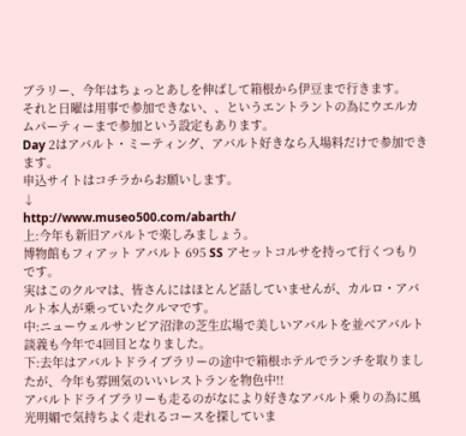ブラリー、今年はちょっとあしを伸ばして箱根から伊豆まで行きます。
それと日曜は用事で参加できない、、というエントラントの為にウエルカムパーティーまで参加という設定もあります。
Day 2はアバルト・ミーティング、アバルト好きなら入場料だけで参加できます。
申込サイトはコチラからお願いします。
↓
http://www.museo500.com/abarth/
上:今年も新旧アバルトで楽しみましょう。
博物館もフィアット アバルト 695 SS アセットコルサを持って行くつもりです。
実はこのクルマは、皆さんにはほとんど話していませんが、カルロ・アバルト本人が乗っていたクルマです。
中:ニューウェルサンピア沼津の芝生広場で美しいアバルトを並べアバルト談義も今年で4回目となりました。
下:去年はアバルトドライブラリーの途中で箱根ホテルでランチを取りましたが、今年も雰囲気のいいレストランを物色中!!
アバルトドライブラリーも走るのがなにより好きなアバルト乗りの為に風光明媚で気持ちよく走れるコースを探していま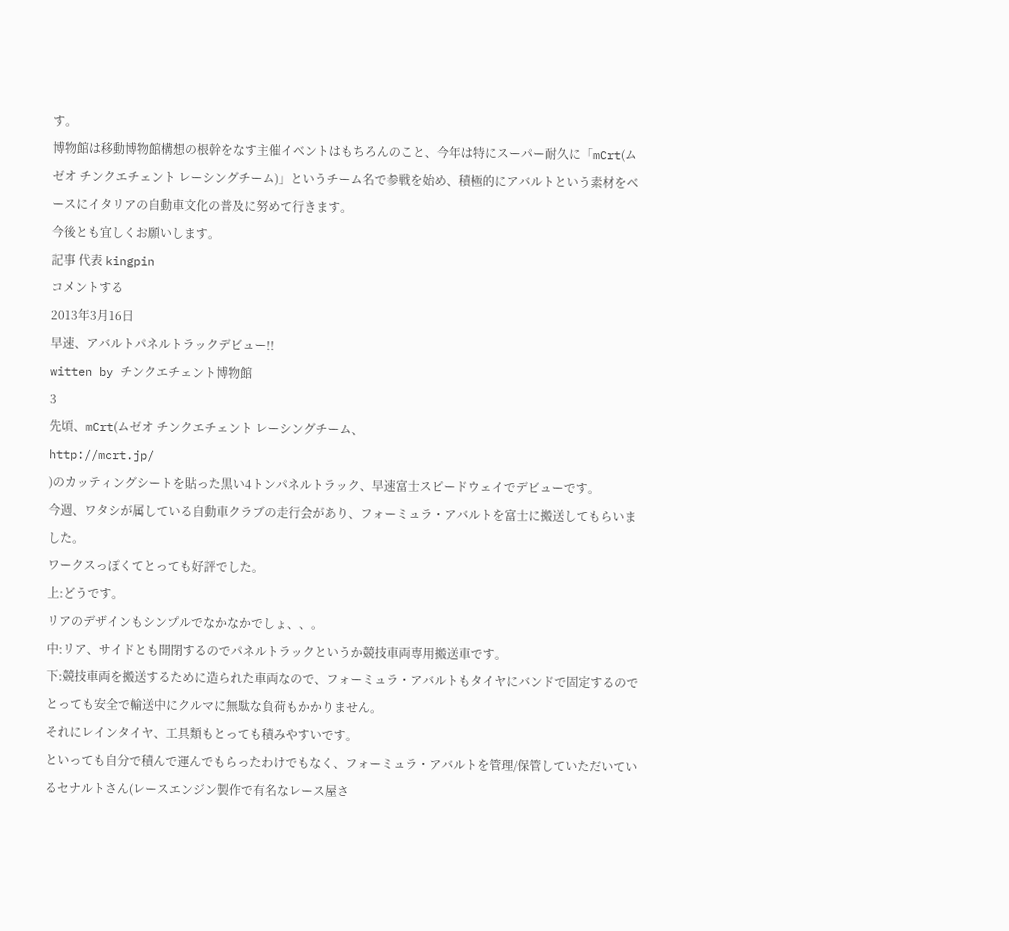す。
博物館は移動博物館構想の根幹をなす主催イベントはもちろんのこと、今年は特にスーパー耐久に「mCrt(ムゼオ チンクエチェント レーシングチーム)」というチーム名で参戦を始め、積極的にアバルトという素材をベースにイタリアの自動車文化の普及に努めて行きます。
今後とも宜しくお願いします。
記事 代表 kingpin
コメントする
2013年3月16日
早速、アバルトパネルトラックデビュー!!
witten by チンクエチェント博物館
3
先頃、mCrt(ムゼオ チンクエチェント レーシングチーム、
http://mcrt.jp/
)のカッティングシートを貼った黒い4トンパネルトラック、早速富士スピードウェイでデビューです。
今週、ワタシが属している自動車クラブの走行会があり、フォーミュラ・アバルトを富士に搬送してもらいました。
ワークスっぽくてとっても好評でした。
上:どうです。
リアのデザインもシンプルでなかなかでしょ、、。
中:リア、サイドとも開閉するのでパネルトラックというか競技車両専用搬送車です。
下:競技車両を搬送するために造られた車両なので、フォーミュラ・アバルトもタイヤにバンドで固定するのでとっても安全で輸送中にクルマに無駄な負荷もかかりません。
それにレインタイヤ、工具類もとっても積みやすいです。
といっても自分で積んで運んでもらったわけでもなく、フォーミュラ・アバルトを管理/保管していただいているセナルトさん(レースエンジン製作で有名なレース屋さ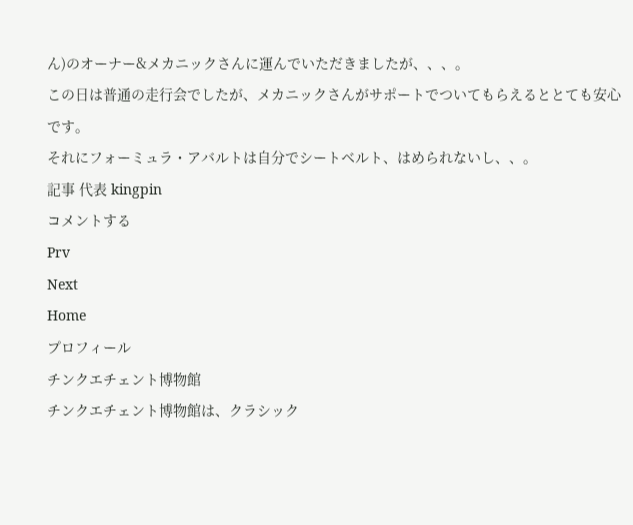ん)のオーナー&メカニックさんに運んでいただきましたが、、、。
この日は普通の走行会でしたが、メカニックさんがサポートでついてもらえるととても安心です。
それにフォーミュラ・アバルトは自分でシートベルト、はめられないし、、。
記事 代表 kingpin
コメントする
Prv
Next
Home
プロフィール
チンクエチェント博物館
チンクエチェント博物館は、クラシック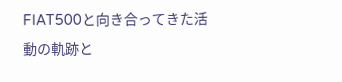FIAT500と向き合ってきた活動の軌跡と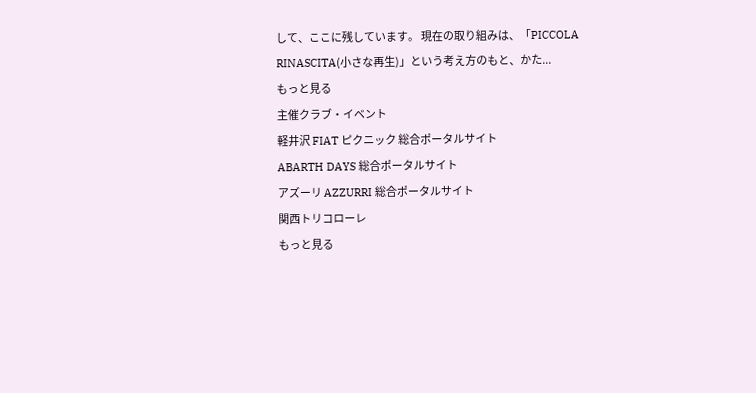して、ここに残しています。 現在の取り組みは、「PICCOLA RINASCITA(小さな再生)」という考え方のもと、かた...
もっと見る
主催クラブ・イベント
軽井沢 FIAT ピクニック 総合ポータルサイト
ABARTH DAYS 総合ポータルサイト
アズーリ AZZURRI 総合ポータルサイト
関西トリコローレ
もっと見る